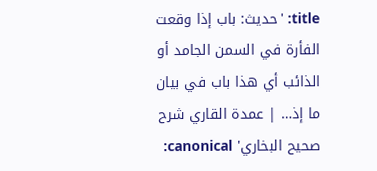title: 'حديث: باب إذا وقعت الفأرة في السمن الجامد أو الذائب أي هذا باب في بيان ما إذ… | عمدة القاري شرح صحيح البخاري' canonical: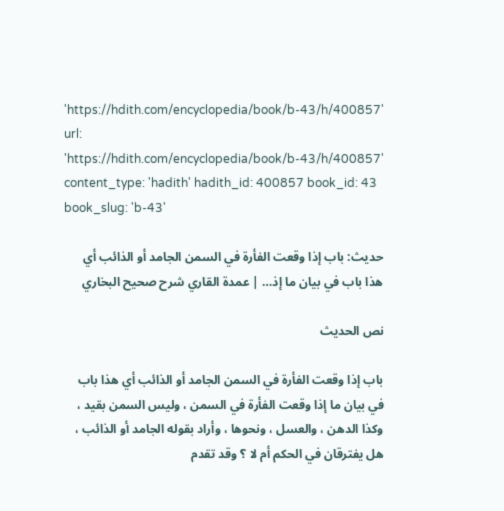'https://hdith.com/encyclopedia/book/b-43/h/400857' url: 'https://hdith.com/encyclopedia/book/b-43/h/400857' content_type: 'hadith' hadith_id: 400857 book_id: 43 book_slug: 'b-43'

حديث: باب إذا وقعت الفأرة في السمن الجامد أو الذائب أي هذا باب في بيان ما إذ… | عمدة القاري شرح صحيح البخاري

نص الحديث

باب إذا وقعت الفأرة في السمن الجامد أو الذائب أي هذا باب في بيان ما إذا وقعت الفأرة في السمن ، وليس السمن بقيد ، وكذا الدهن ، والعسل ، ونحوها ، وأراد بقوله الجامد أو الذائب ، هل يفترقان في الحكم أم لا ؟ وقد تقدم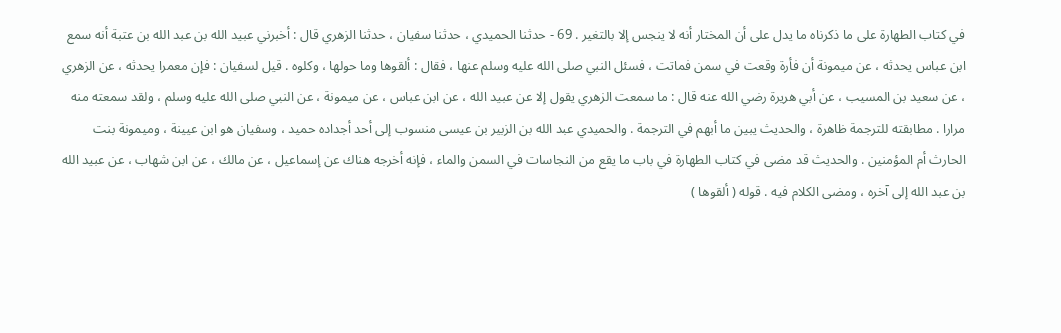في كتاب الطهارة على ما ذكرناه ما يدل على أن المختار أنه لا ينجس إلا بالتغير . 69 - حدثنا الحميدي ، حدثنا سفيان ، حدثنا الزهري قال : أخبرني عبيد الله بن عبد الله بن عتبة أنه سمع ابن عباس يحدثه ، عن ميمونة أن فأرة وقعت في سمن فماتت ، فسئل النبي صلى الله عليه وسلم عنها ، فقال : ألقوها وما حولها ، وكلوه . قيل لسفيان : فإن معمرا يحدثه ، عن الزهري ، عن سعيد بن المسيب ، عن أبي هريرة رضي الله عنه قال : ما سمعت الزهري يقول إلا عن عبيد الله ، عن ابن عباس ، عن ميمونة ، عن النبي صلى الله عليه وسلم ، ولقد سمعته منه مرارا . مطابقته للترجمة ظاهرة ، والحديث يبين ما أبهم في الترجمة . والحميدي عبد الله بن الزبير بن عيسى منسوب إلى أحد أجداده حميد ، وسفيان هو ابن عيينة ، وميمونة بنت الحارث أم المؤمنين . والحديث قد مضى في كتاب الطهارة في باب ما يقع من النجاسات في السمن والماء ، فإنه أخرجه هناك عن إسماعيل ، عن مالك ، عن ابن شهاب ، عن عبيد الله بن عبد الله إلى آخره ، ومضى الكلام فيه . قوله ( ألقوها )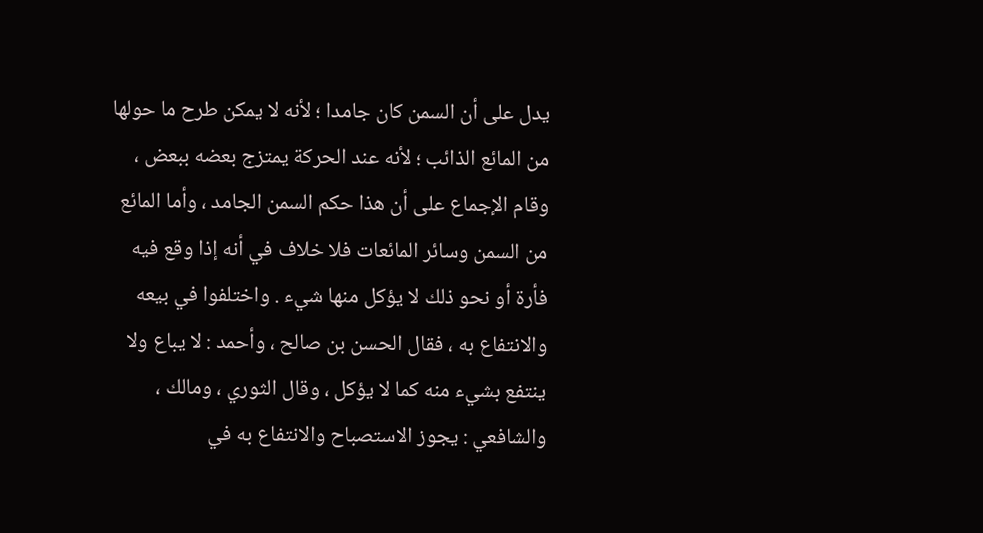يدل على أن السمن كان جامدا ؛ لأنه لا يمكن طرح ما حولها من المائع الذائب ؛ لأنه عند الحركة يمتزج بعضه ببعض ، وقام الإجماع على أن هذا حكم السمن الجامد ، وأما المائع من السمن وسائر المائعات فلا خلاف في أنه إذا وقع فيه فأرة أو نحو ذلك لا يؤكل منها شيء . واختلفوا في بيعه والانتفاع به ، فقال الحسن بن صالح ، وأحمد : لا يباع ولا ينتفع بشيء منه كما لا يؤكل ، وقال الثوري ، ومالك ، والشافعي : يجوز الاستصباح والانتفاع به في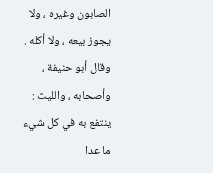الصابون وغيره ، ولا يجوز بيعه ، ولا أكله . وقال أبو حنيفة ، وأصحابه ، والليث : ينتفع به في كل شيء ما عدا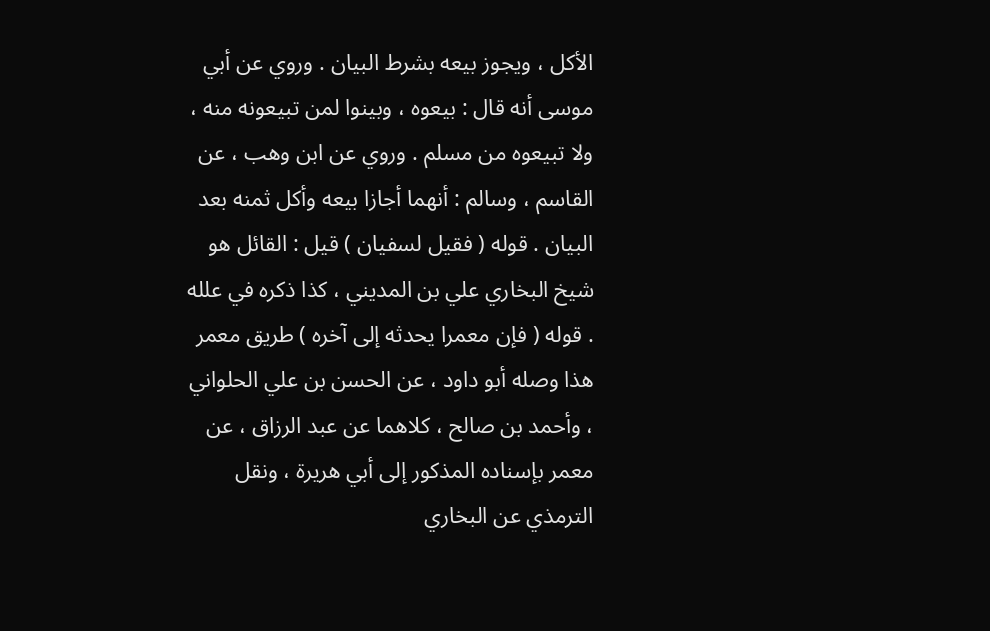الأكل ، ويجوز بيعه بشرط البيان . وروي عن أبي موسى أنه قال : بيعوه ، وبينوا لمن تبيعونه منه ، ولا تبيعوه من مسلم . وروي عن ابن وهب ، عن القاسم ، وسالم : أنهما أجازا بيعه وأكل ثمنه بعد البيان . قوله ( فقيل لسفيان ) قيل : القائل هو شيخ البخاري علي بن المديني ، كذا ذكره في علله . قوله ( فإن معمرا يحدثه إلى آخره ) طريق معمر هذا وصله أبو داود ، عن الحسن بن علي الحلواني ، وأحمد بن صالح ، كلاهما عن عبد الرزاق ، عن معمر بإسناده المذكور إلى أبي هريرة ، ونقل الترمذي عن البخاري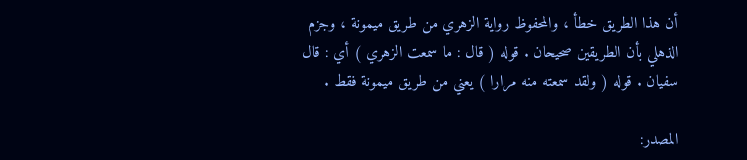أن هذا الطريق خطأ ، والمحفوظ رواية الزهري من طريق ميمونة ، وجزم الذهلي بأن الطريقين صحيحان . قوله ( قال : ما سمعت الزهري ) أي : قال سفيان . قوله ( ولقد سمعته منه مرارا ) يعني من طريق ميمونة فقط .

المصدر: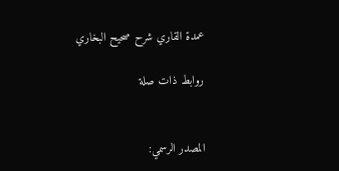عمدة القاري شرح صحيح البخاري

روابط ذات صلة


المصدر الرسمي: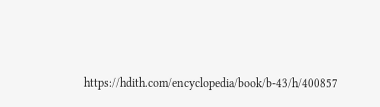https://hdith.com/encyclopedia/book/b-43/h/400857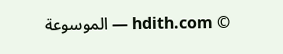© hdith.com — الموسوعة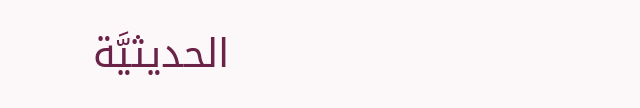الحديثيَّة